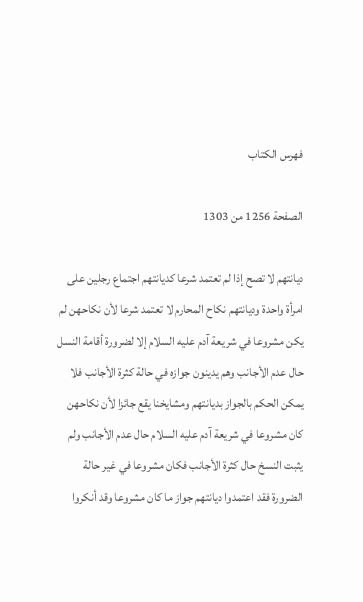فهرس الكتاب

الصفحة 1256 من 1303

ديانتهم لا تصح إذا لم تعتمد شرعا كديانتهم اجتماع رجلين على امرأة واحدة وديانتهم نكاح المحارم لا تعتمد شرعا لأن نكاحهن لم يكن مشروعا في شريعة آدم عليه السلام إلا لضرورة أقامة النسل حال عدم الأجانب وهم يدينون جوازه في حالة كثرة الأجانب فلا يمكن الحكم بالجواز بديانتهم ومشايخنا يقع جائزا لأن نكاحهن كان مشروعا في شريعة آدم عليه السلام حال عدم الأجانب ولم يثبت النسخ حال كثرة الأجانب فكان مشروعا في غير حالة الضرورة فقد اعتمدوا ديانتهم جواز ما كان مشروعا وقد أنكروا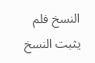النسخ فلم يثبت النسخ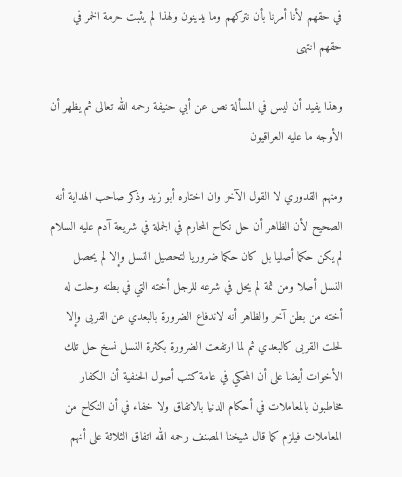في حقهم لأنا أمرنا بأن نتركهم وما يدينون ولهذا لم يثبت حرمة الخمر في حقهم انتهى

وهذا يفيد أن ليس في المسألة نص عن أبي حنيفة رحمه الله تعالى ثم يظهر أن الأوجه ما عليه العراقيون

ومنهم القدوري لا القول الآخر وان اختاره أبو زيد وذكر صاحب الهداية أنه الصحيح لأن الظاهر أن حل نكاح المحارم في الجملة في شريعة آدم عليه السلام لم يكن حكما أصليا بل كان حكما ضروريا لتحصيل النسل وإلا لم يحصل النسل أصلا ومن ثمة لم يحل في شرعه للرجل أخته التي في بطنه وحلت له أخته من بطن آخر والظاهر أنه لاندفاع الضرورة بالبعدي عن القربى وإلا لحلت القربى كالبعدي ثم لما ارتفعت الضرورة بكثرة النسل نسخ حل تلك الأخوات أيضا على أن المحكي في عامة كتب أصول الحنفية أن الكفار مخاطبون بالمعاملات في أحكام الدنيا بالاتفاق ولا خفاء في أن النكاح من المعاملات فيلزم كما قال شيخنا المصنف رحمه الله اتفاق الثلاثة على أنهم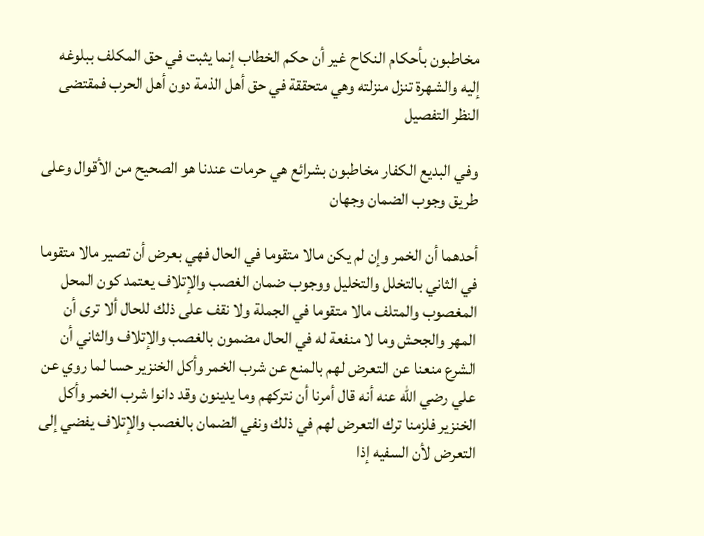مخاطبون بأحكام النكاح غير أن حكم الخطاب إنما يثبت في حق المكلف ببلوغه إليه والشهرة تنزل منزلته وهي متحققة في حق أهل الذمة دون أهل الحرب فمقتضى النظر التفصيل

وفي البديع الكفار مخاطبون بشرائع هي حرمات عندنا هو الصحيح من الأقوال وعلى طريق وجوب الضمان وجهان

أحدهما أن الخمر وإن لم يكن مالا متقوما في الحال فهي بعرض أن تصير مالا متقوما في الثاني بالتخلل والتخليل ووجوب ضمان الغصب والإتلاف يعتمد كون المحل المغصوب والمتلف مالا متقوما في الجملة ولا نقف على ذلك للحال ألا ترى أن المهر والجحش وما لا منفعة له في الحال مضمون بالغصب والإتلاف والثاني أن الشرع منعنا عن التعرض لهم بالمنع عن شرب الخمر وأكل الخنزير حسا لما روي عن علي رضي الله عنه أنه قال أمرنا أن نتركهم وما يدينون وقد دانوا شرب الخمر وأكل الخنزير فلزمنا ترك التعرض لهم في ذلك ونفي الضمان بالغصب والإتلاف يفضي إلى التعرض لأن السفيه إذا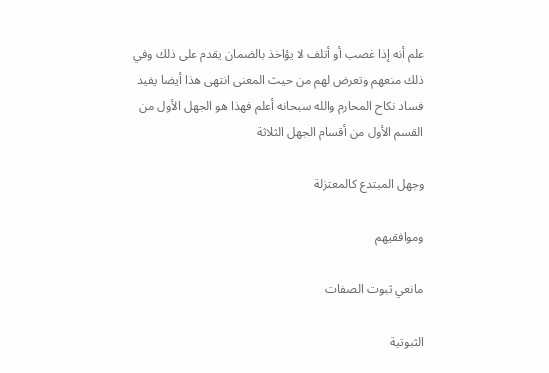علم أنه إذا غصب أو أتلف لا يؤاخذ بالضمان يقدم على ذلك وفي ذلك منعهم وتعرض لهم من حيث المعنى انتهى هذا أيضا يفيد فساد نكاح المحارم والله سبحانه أعلم فهذا هو الجهل الأول من القسم الأول من أقسام الجهل الثلاثة

وجهل المبتدع كالمعتزلة

وموافقيهم

مانعي ثبوت الصفات

الثبوتية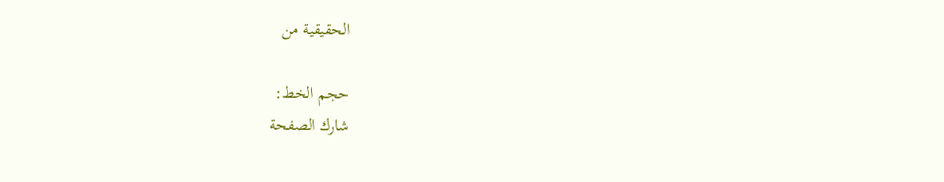الحقيقية من

حجم الخط:
شارك الصفحة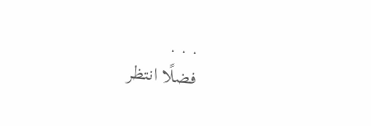. . .
فضلًا انتظر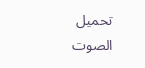تحميل الصوت